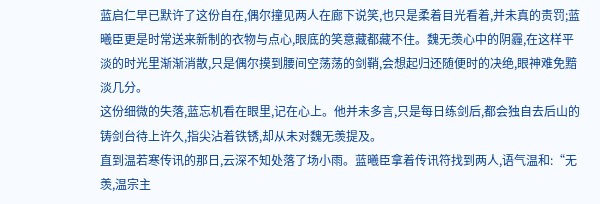蓝启仁早已默许了这份自在,偶尔撞见两人在廊下说笑,也只是柔着目光看着,并未真的责罚;蓝曦臣更是时常送来新制的衣物与点心,眼底的笑意藏都藏不住。魏无羡心中的阴霾,在这样平淡的时光里渐渐消散,只是偶尔摸到腰间空荡荡的剑鞘,会想起归还随便时的决绝,眼神难免黯淡几分。
这份细微的失落,蓝忘机看在眼里,记在心上。他并未多言,只是每日练剑后,都会独自去后山的铸剑台待上许久,指尖沾着铁锈,却从未对魏无羡提及。
直到温若寒传讯的那日,云深不知处落了场小雨。蓝曦臣拿着传讯符找到两人,语气温和:“无羡,温宗主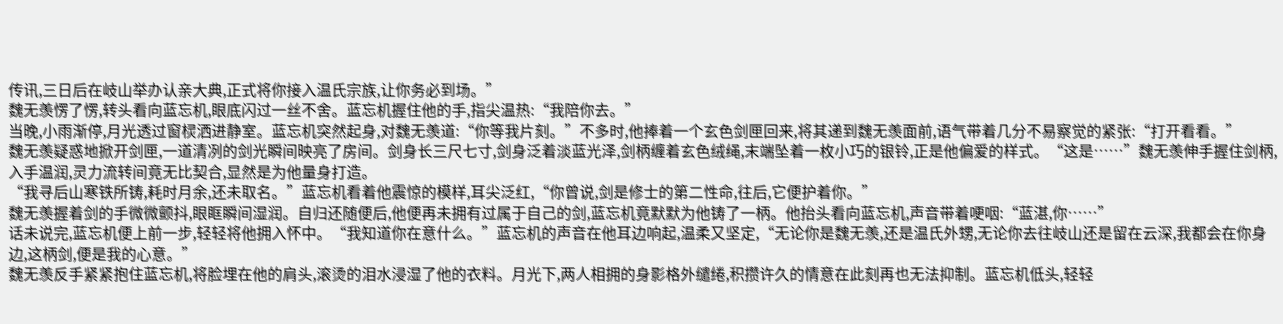传讯,三日后在岐山举办认亲大典,正式将你接入温氏宗族,让你务必到场。”
魏无羡愣了愣,转头看向蓝忘机,眼底闪过一丝不舍。蓝忘机握住他的手,指尖温热:“我陪你去。”
当晚,小雨渐停,月光透过窗棂洒进静室。蓝忘机突然起身,对魏无羡道:“你等我片刻。”不多时,他捧着一个玄色剑匣回来,将其递到魏无羡面前,语气带着几分不易察觉的紧张:“打开看看。”
魏无羡疑惑地掀开剑匣,一道清冽的剑光瞬间映亮了房间。剑身长三尺七寸,剑身泛着淡蓝光泽,剑柄缠着玄色绒绳,末端坠着一枚小巧的银铃,正是他偏爱的样式。“这是……”魏无羡伸手握住剑柄,入手温润,灵力流转间竟无比契合,显然是为他量身打造。
“我寻后山寒铁所铸,耗时月余,还未取名。”蓝忘机看着他震惊的模样,耳尖泛红,“你曾说,剑是修士的第二性命,往后,它便护着你。”
魏无羡握着剑的手微微颤抖,眼眶瞬间湿润。自归还随便后,他便再未拥有过属于自己的剑,蓝忘机竟默默为他铸了一柄。他抬头看向蓝忘机,声音带着哽咽:“蓝湛,你……”
话未说完,蓝忘机便上前一步,轻轻将他拥入怀中。“我知道你在意什么。”蓝忘机的声音在他耳边响起,温柔又坚定,“无论你是魏无羡,还是温氏外甥,无论你去往岐山还是留在云深,我都会在你身边,这柄剑,便是我的心意。”
魏无羡反手紧紧抱住蓝忘机,将脸埋在他的肩头,滚烫的泪水浸湿了他的衣料。月光下,两人相拥的身影格外缱绻,积攒许久的情意在此刻再也无法抑制。蓝忘机低头,轻轻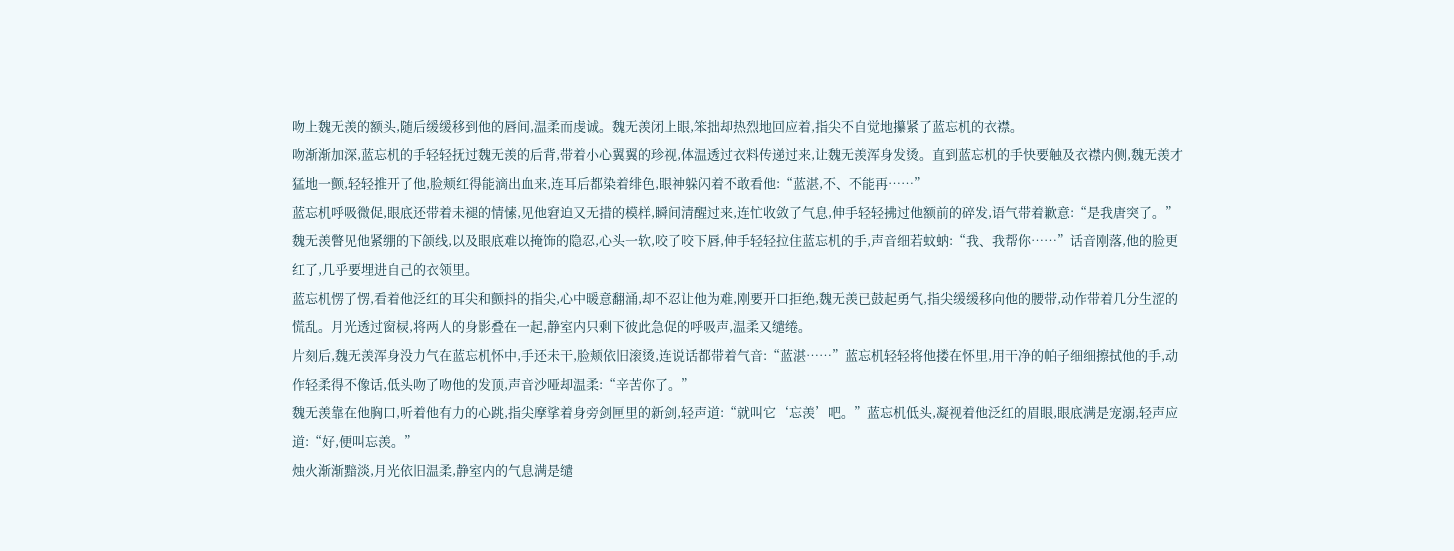吻上魏无羡的额头,随后缓缓移到他的唇间,温柔而虔诚。魏无羡闭上眼,笨拙却热烈地回应着,指尖不自觉地攥紧了蓝忘机的衣襟。
吻渐渐加深,蓝忘机的手轻轻抚过魏无羡的后背,带着小心翼翼的珍视,体温透过衣料传递过来,让魏无羡浑身发烫。直到蓝忘机的手快要触及衣襟内侧,魏无羡才猛地一颤,轻轻推开了他,脸颊红得能滴出血来,连耳后都染着绯色,眼神躲闪着不敢看他:“蓝湛,不、不能再……”
蓝忘机呼吸微促,眼底还带着未褪的情愫,见他窘迫又无措的模样,瞬间清醒过来,连忙收敛了气息,伸手轻轻拂过他额前的碎发,语气带着歉意:“是我唐突了。”
魏无羡瞥见他紧绷的下颌线,以及眼底难以掩饰的隐忍,心头一软,咬了咬下唇,伸手轻轻拉住蓝忘机的手,声音细若蚊蚋:“我、我帮你……”话音刚落,他的脸更红了,几乎要埋进自己的衣领里。
蓝忘机愣了愣,看着他泛红的耳尖和颤抖的指尖,心中暖意翻涌,却不忍让他为难,刚要开口拒绝,魏无羡已鼓起勇气,指尖缓缓移向他的腰带,动作带着几分生涩的慌乱。月光透过窗棂,将两人的身影叠在一起,静室内只剩下彼此急促的呼吸声,温柔又缱绻。
片刻后,魏无羡浑身没力气在蓝忘机怀中,手还未干,脸颊依旧滚烫,连说话都带着气音:“蓝湛……”蓝忘机轻轻将他搂在怀里,用干净的帕子细细擦拭他的手,动作轻柔得不像话,低头吻了吻他的发顶,声音沙哑却温柔:“辛苦你了。”
魏无羡靠在他胸口,听着他有力的心跳,指尖摩挲着身旁剑匣里的新剑,轻声道:“就叫它‘忘羡’吧。”蓝忘机低头,凝视着他泛红的眉眼,眼底满是宠溺,轻声应道:“好,便叫忘羡。”
烛火渐渐黯淡,月光依旧温柔,静室内的气息满是缱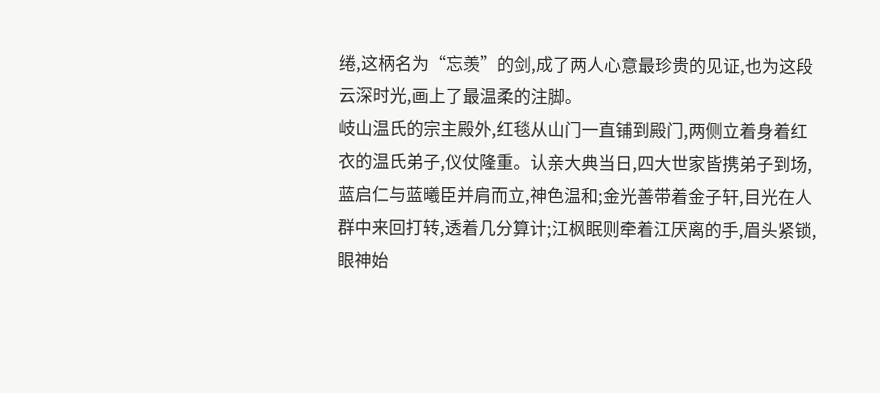绻,这柄名为“忘羡”的剑,成了两人心意最珍贵的见证,也为这段云深时光,画上了最温柔的注脚。
岐山温氏的宗主殿外,红毯从山门一直铺到殿门,两侧立着身着红衣的温氏弟子,仪仗隆重。认亲大典当日,四大世家皆携弟子到场,蓝启仁与蓝曦臣并肩而立,神色温和;金光善带着金子轩,目光在人群中来回打转,透着几分算计;江枫眠则牵着江厌离的手,眉头紧锁,眼神始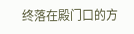终落在殿门口的方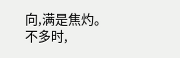向,满是焦灼。
不多时,